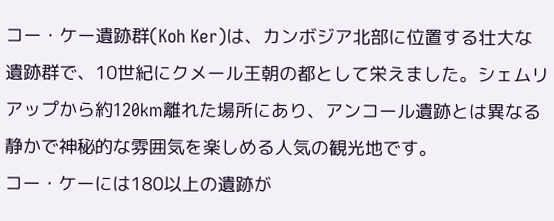コー・ケー遺跡群(Koh Ker)は、カンボジア北部に位置する壮大な遺跡群で、10世紀にクメール王朝の都として栄えました。シェムリアップから約120km離れた場所にあり、アンコール遺跡とは異なる静かで神秘的な雰囲気を楽しめる人気の観光地です。
コー・ケーには180以上の遺跡が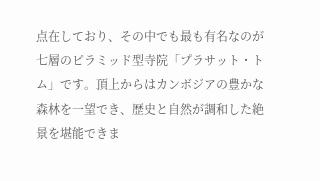点在しており、その中でも最も有名なのが七層のピラミッド型寺院「プラサット・トム」です。頂上からはカンボジアの豊かな森林を一望でき、歴史と自然が調和した絶景を堪能できま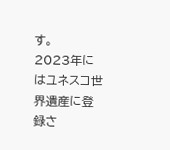す。
2023年にはユネスコ世界遺産に登録さ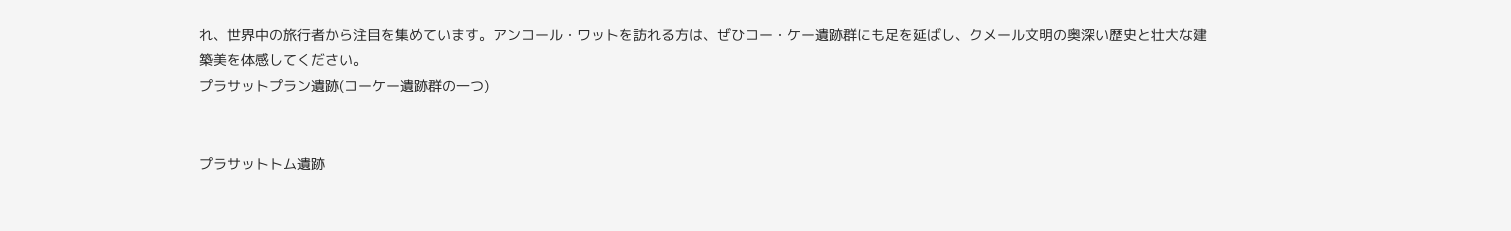れ、世界中の旅行者から注目を集めています。アンコール・ワットを訪れる方は、ぜひコー・ケー遺跡群にも足を延ばし、クメール文明の奥深い歴史と壮大な建築美を体感してください。
プラサットプラン遺跡(コーケー遺跡群の一つ)


プラサットトム遺跡